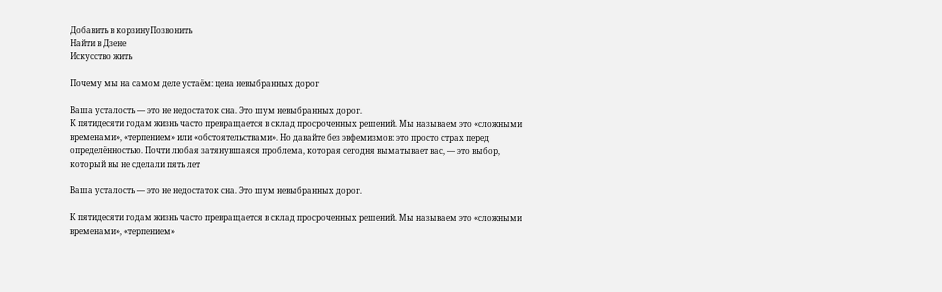Добавить в корзинуПозвонить
Найти в Дзене
Искусство жить

Почему мы на самом деле устаём: цена невыбранных дорог

Ваша усталость — это не недостаток сна. Это шум невыбранных дорог.
К пятидесяти годам жизнь часто превращается в склад просроченных решений. Мы называем это «сложными временами», «терпением» или «обстоятельствами». Но давайте без эвфемизмов: это просто страх перед определённостью. Почти любая затянувшаяся проблема, которая сегодня выматывает вас, — это выбор, который вы не сделали пять лет

Ваша усталость — это не недостаток сна. Это шум невыбранных дорог.

К пятидесяти годам жизнь часто превращается в склад просроченных решений. Мы называем это «сложными временами», «терпением»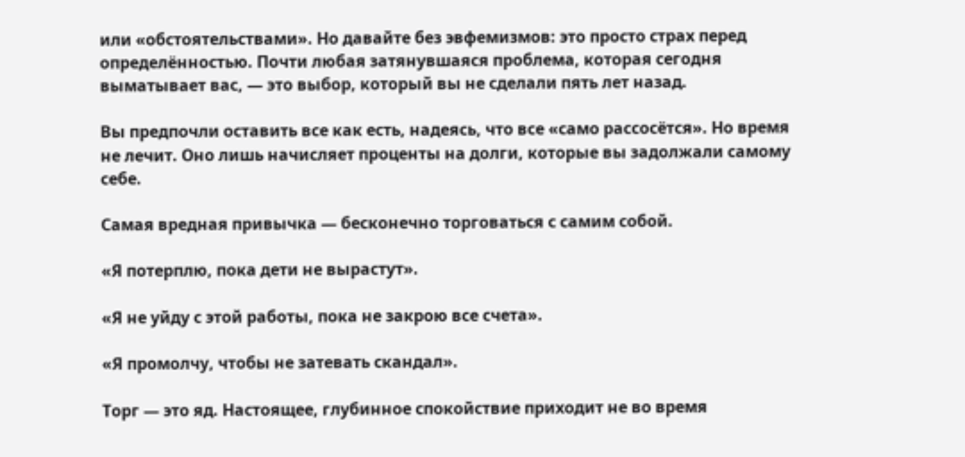или «обстоятельствами». Но давайте без эвфемизмов: это просто страх перед определённостью. Почти любая затянувшаяся проблема, которая сегодня выматывает вас, — это выбор, который вы не сделали пять лет назад.

Вы предпочли оставить все как есть, надеясь, что все «само рассосётся». Но время не лечит. Оно лишь начисляет проценты на долги, которые вы задолжали самому себе.

Самая вредная привычка — бесконечно торговаться с самим собой.

«Я потерплю, пока дети не вырастут».

«Я не уйду с этой работы, пока не закрою все счета».

«Я промолчу, чтобы не затевать скандал».

Торг — это яд. Настоящее, глубинное спокойствие приходит не во время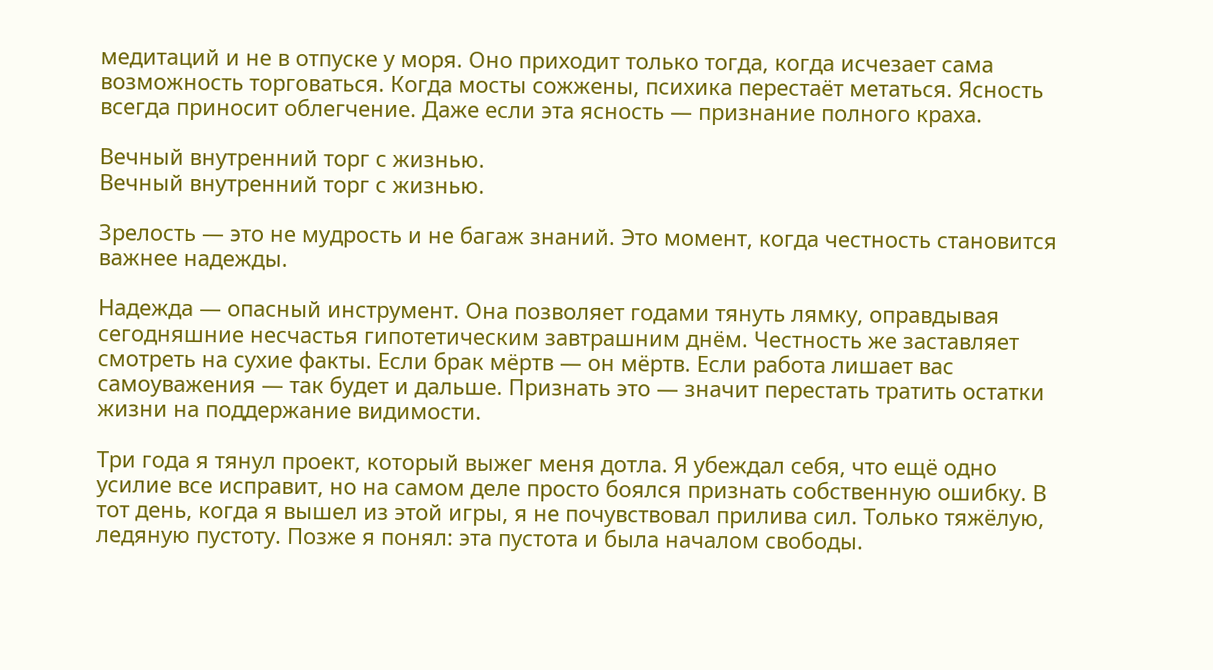медитаций и не в отпуске у моря. Оно приходит только тогда, когда исчезает сама возможность торговаться. Когда мосты сожжены, психика перестаёт метаться. Ясность всегда приносит облегчение. Даже если эта ясность — признание полного краха.

Вечный внутренний торг с жизнью.
Вечный внутренний торг с жизнью.

Зрелость — это не мудрость и не багаж знаний. Это момент, когда честность становится важнее надежды.

Надежда — опасный инструмент. Она позволяет годами тянуть лямку, оправдывая сегодняшние несчастья гипотетическим завтрашним днём. Честность же заставляет смотреть на сухие факты. Если брак мёртв — он мёртв. Если работа лишает вас самоуважения — так будет и дальше. Признать это — значит перестать тратить остатки жизни на поддержание видимости.

Три года я тянул проект, который выжег меня дотла. Я убеждал себя, что ещё одно усилие все исправит, но на самом деле просто боялся признать собственную ошибку. В тот день, когда я вышел из этой игры, я не почувствовал прилива сил. Только тяжёлую, ледяную пустоту. Позже я понял: эта пустота и была началом свободы.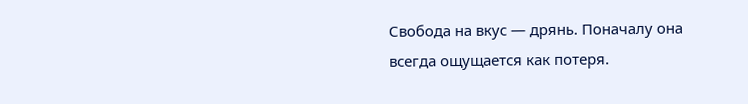Свобода на вкус — дрянь. Поначалу она всегда ощущается как потеря.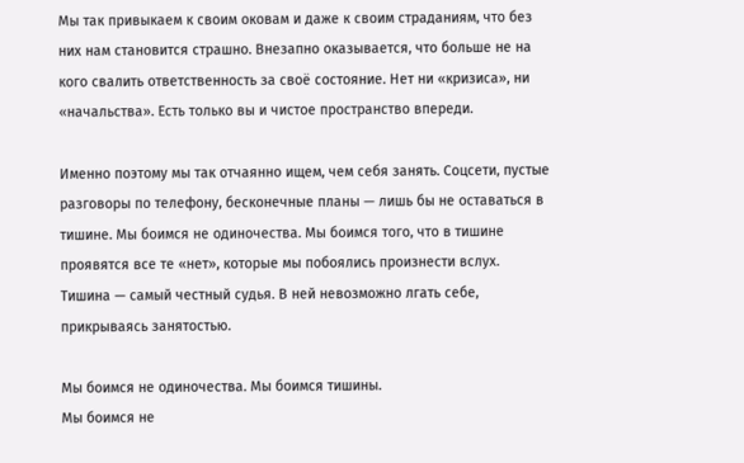Мы так привыкаем к своим оковам и даже к своим страданиям, что без них нам становится страшно. Внезапно оказывается, что больше не на кого свалить ответственность за своё состояние. Нет ни «кризиса», ни «начальства». Есть только вы и чистое пространство впереди.

Именно поэтому мы так отчаянно ищем, чем себя занять. Соцсети, пустые разговоры по телефону, бесконечные планы — лишь бы не оставаться в тишине. Мы боимся не одиночества. Мы боимся того, что в тишине проявятся все те «нет», которые мы побоялись произнести вслух. Тишина — самый честный судья. В ней невозможно лгать себе, прикрываясь занятостью.

Мы боимся не одиночества. Мы боимся тишины.
Мы боимся не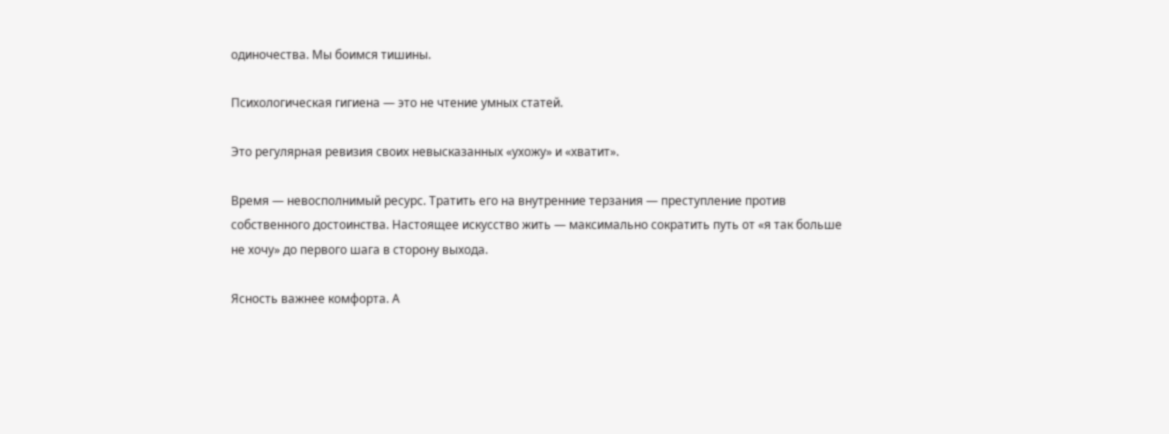одиночества. Мы боимся тишины.

Психологическая гигиена — это не чтение умных статей.

Это регулярная ревизия своих невысказанных «ухожу» и «хватит».

Время — невосполнимый ресурс. Тратить его на внутренние терзания — преступление против собственного достоинства. Настоящее искусство жить — максимально сократить путь от «я так больше не хочу» до первого шага в сторону выхода.

Ясность важнее комфорта. А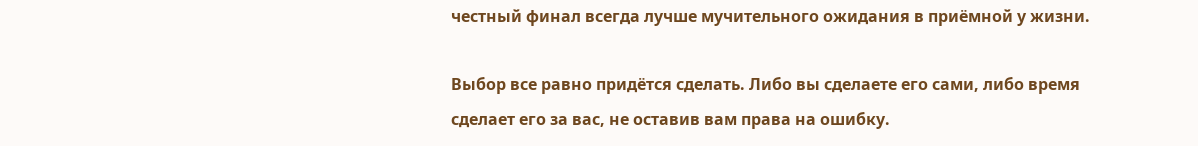честный финал всегда лучше мучительного ожидания в приёмной у жизни.

Выбор все равно придётся сделать. Либо вы сделаете его сами, либо время сделает его за вас, не оставив вам права на ошибку.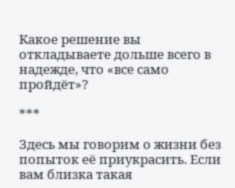Какое решение вы откладываете дольше всего в надежде, что «все само пройдёт»?

***

Здесь мы говорим о жизни без попыток её приукрасить. Если вам близка такая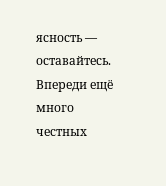ясность — оставайтесь. Впереди ещё много честных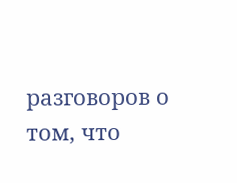разговоров о том, что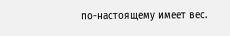по-настоящему имеет вес.